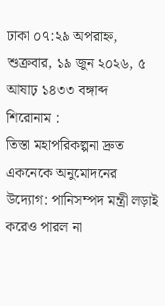ঢাকা ০৭:২৯ অপরাহ্ন, শুক্রবার, ১৯ জুন ২০২৬, ৫ আষাঢ় ১৪৩৩ বঙ্গাব্দ
শিরোনাম :
তিস্তা মহাপরিকল্পনা দ্রুত একনেকে অনুমোদনের উদ্যোগ: পানিসম্পদ মন্ত্রী লড়াই করেও পারল না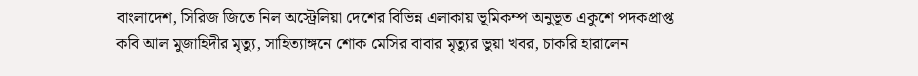বাংলাদেশ, সিরিজ জিতে নিল অস্ট্রেলিয়া দেশের বিভিন্ন এলাকায় ভূমিকম্প অনুভূত একুশে পদকপ্রাপ্ত কবি আল মুজাহিদীর মৃত্যু, সাহিত্যাঙ্গনে শোক মেসির বাবার মৃত্যুর ভুয়া খবর, চাকরি হারালেন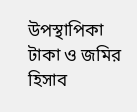উপস্থাপিকা টাকা ও জমির হিসাব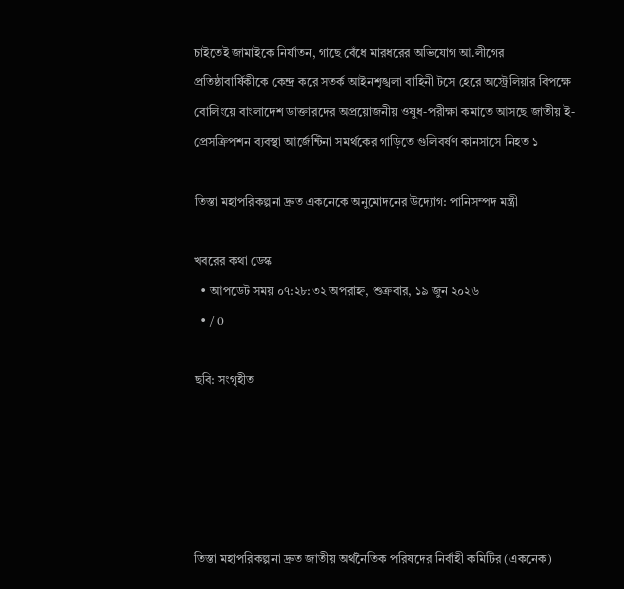চাইতেই জামাইকে নির্যাতন, গাছে বেঁধে মারধরের অভিযোগ আ.লীগের প্রতিষ্ঠাবার্ষিকীকে কেন্দ্র করে সতর্ক আইনশৃঙ্খলা বাহিনী টসে হেরে অস্ট্রেলিয়ার বিপক্ষে বোলিংয়ে বাংলাদেশ ডাক্তারদের অপ্রয়োজনীয় ওষুধ-পরীক্ষা কমাতে আসছে জাতীয় ই-প্রেসক্রিপশন ব্যবস্থা আর্জেন্টিনা সমর্থকের গাড়িতে গুলিবর্ষণ কানসাসে নিহত ১

তিস্তা মহাপরিকল্পনা দ্রুত একনেকে অনুমোদনের উদ্যোগ: পানিসম্পদ মন্ত্রী

খবরের কথা ডেস্ক
  • আপডেট সময় ০৭:২৮:৩২ অপরাহ্ন, শুক্রবার, ১৯ জুন ২০২৬
  • / 0

ছবি: সংগৃহীত





তিস্তা মহাপরিকল্পনা দ্রুত জাতীয় অর্থনৈতিক পরিষদের নির্বাহী কমিটির (একনেক)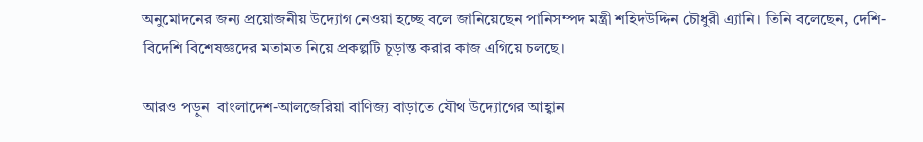অনুমোদনের জন্য প্রয়োজনীয় উদ্যোগ নেওয়া হচ্ছে বলে জানিয়েছেন পানিসম্পদ মন্ত্রী শহিদউদ্দিন চৌধুরী এ্যানি। তিনি বলেছেন, দেশি-বিদেশি বিশেষজ্ঞদের মতামত নিয়ে প্রকল্পটি চূড়ান্ত করার কাজ এগিয়ে চলছে।

আরও পড়ুন  বাংলাদেশ-আলজেরিয়া বাণিজ্য বাড়াতে যৌথ উদ্যোগের আহ্বান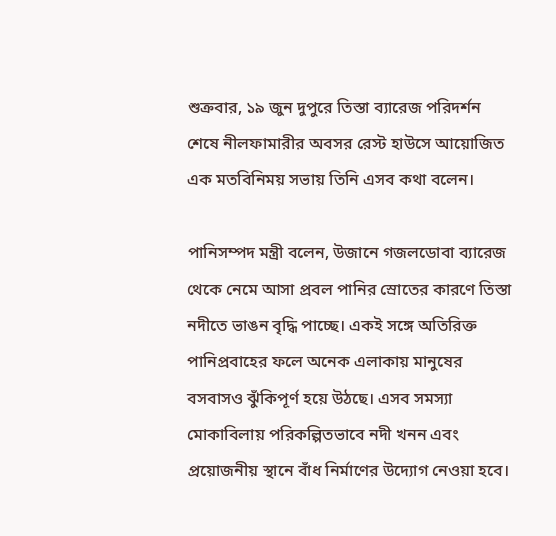শুক্রবার, ১৯ জুন দুপুরে তিস্তা ব্যারেজ পরিদর্শন শেষে নীলফামারীর অবসর রেস্ট হাউসে আয়োজিত এক মতবিনিময় সভায় তিনি এসব কথা বলেন।

পানিসম্পদ মন্ত্রী বলেন, উজানে গজলডোবা ব্যারেজ থেকে নেমে আসা প্রবল পানির স্রোতের কারণে তিস্তা নদীতে ভাঙন বৃদ্ধি পাচ্ছে। একই সঙ্গে অতিরিক্ত পানিপ্রবাহের ফলে অনেক এলাকায় মানুষের বসবাসও ঝুঁকিপূর্ণ হয়ে উঠছে। এসব সমস্যা মোকাবিলায় পরিকল্পিতভাবে নদী খনন এবং প্রয়োজনীয় স্থানে বাঁধ নির্মাণের উদ্যোগ নেওয়া হবে।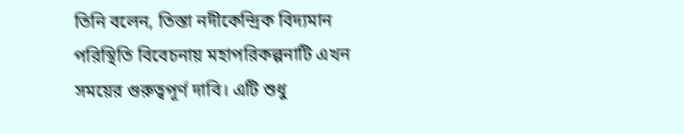তিনি বলেন, তিস্তা নদীকেন্দ্রিক বিদ্যমান পরিস্থিতি বিবেচনায় মহাপরিকল্পনাটি এখন সময়ের গুরুত্বপূর্ণ দাবি। এটি শুধু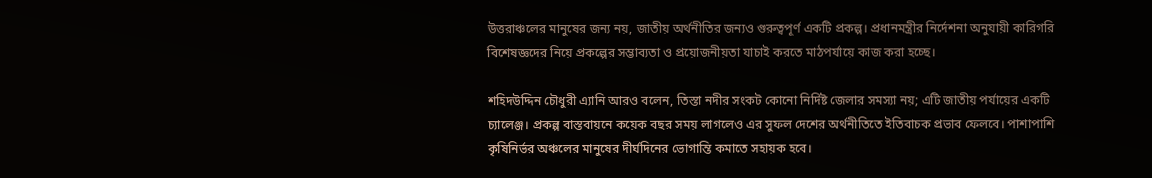উত্তরাঞ্চলের মানুষের জন্য নয়, জাতীয় অর্থনীতির জন্যও গুরুত্বপূর্ণ একটি প্রকল্প। প্রধানমন্ত্রীর নির্দেশনা অনুযায়ী কারিগরি বিশেষজ্ঞদের নিয়ে প্রকল্পের সম্ভাব্যতা ও প্রয়োজনীয়তা যাচাই করতে মাঠপর্যায়ে কাজ করা হচ্ছে।

শহিদউদ্দিন চৌধুরী এ্যানি আরও বলেন, তিস্তা নদীর সংকট কোনো নির্দিষ্ট জেলার সমস্যা নয়; এটি জাতীয় পর্যায়ের একটি চ্যালেঞ্জ। প্রকল্প বাস্তবায়নে কয়েক বছর সময় লাগলেও এর সুফল দেশের অর্থনীতিতে ইতিবাচক প্রভাব ফেলবে। পাশাপাশি কৃষিনির্ভর অঞ্চলের মানুষের দীর্ঘদিনের ভোগান্তি কমাতে সহায়ক হবে।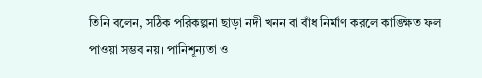তিনি বলেন, সঠিক পরিকল্পনা ছাড়া নদী খনন বা বাঁধ নির্মাণ করলে কাঙ্ক্ষিত ফল পাওয়া সম্ভব নয়। পানিশূন্যতা ও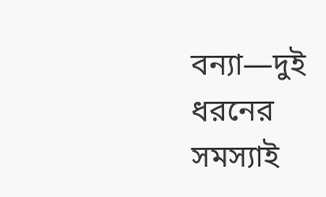বন্যা—দুই ধরনের সমস্যাই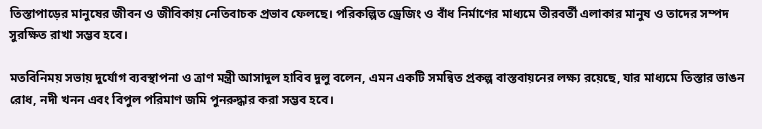তিস্তাপাড়ের মানুষের জীবন ও জীবিকায় নেতিবাচক প্রভাব ফেলছে। পরিকল্পিত ড্রেজিং ও বাঁধ নির্মাণের মাধ্যমে তীরবর্তী এলাকার মানুষ ও তাদের সম্পদ সুরক্ষিত রাখা সম্ভব হবে।

মতবিনিময় সভায় দুর্যোগ ব্যবস্থাপনা ও ত্রাণ মন্ত্রী আসাদুল হাবিব দুলু বলেন, এমন একটি সমন্বিত প্রকল্প বাস্তবায়নের লক্ষ্য রয়েছে, যার মাধ্যমে তিস্তার ভাঙন রোধ, নদী খনন এবং বিপুল পরিমাণ জমি পুনরুদ্ধার করা সম্ভব হবে।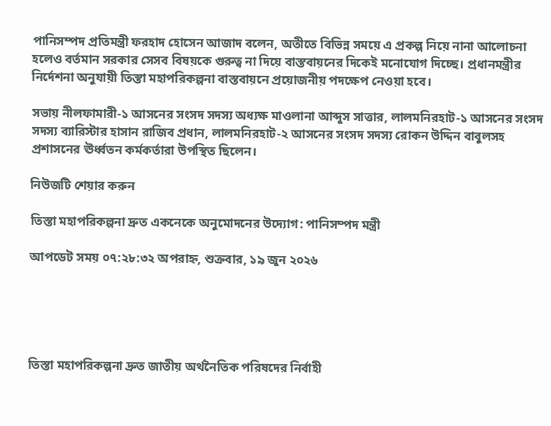পানিসম্পদ প্রতিমন্ত্রী ফরহাদ হোসেন আজাদ বলেন, অতীতে বিভিন্ন সময়ে এ প্রকল্প নিয়ে নানা আলোচনা হলেও বর্তমান সরকার সেসব বিষয়কে গুরুত্ব না দিয়ে বাস্তবায়নের দিকেই মনোযোগ দিচ্ছে। প্রধানমন্ত্রীর নির্দেশনা অনুযায়ী তিস্তা মহাপরিকল্পনা বাস্তবায়নে প্রয়োজনীয় পদক্ষেপ নেওয়া হবে।

সভায় নীলফামারী-১ আসনের সংসদ সদস্য অধ্যক্ষ মাওলানা আব্দুস সাত্তার, লালমনিরহাট-১ আসনের সংসদ সদস্য ব্যারিস্টার হাসান রাজিব প্রধান, লালমনিরহাট-২ আসনের সংসদ সদস্য রোকন উদ্দিন বাবুলসহ প্রশাসনের ঊর্ধ্বতন কর্মকর্তারা উপস্থিত ছিলেন।

নিউজটি শেয়ার করুন

তিস্তা মহাপরিকল্পনা দ্রুত একনেকে অনুমোদনের উদ্যোগ: পানিসম্পদ মন্ত্রী

আপডেট সময় ০৭:২৮:৩২ অপরাহ্ন, শুক্রবার, ১৯ জুন ২০২৬





তিস্তা মহাপরিকল্পনা দ্রুত জাতীয় অর্থনৈতিক পরিষদের নির্বাহী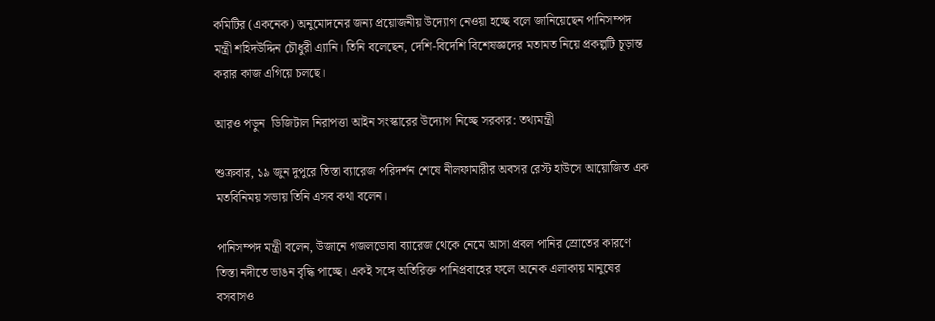কমিটির (একনেক) অনুমোদনের জন্য প্রয়োজনীয় উদ্যোগ নেওয়া হচ্ছে বলে জানিয়েছেন পানিসম্পদ মন্ত্রী শহিদউদ্দিন চৌধুরী এ্যানি। তিনি বলেছেন, দেশি-বিদেশি বিশেষজ্ঞদের মতামত নিয়ে প্রকল্পটি চূড়ান্ত করার কাজ এগিয়ে চলছে।

আরও পড়ুন  ডিজিটাল নিরাপত্তা আইন সংস্কারের উদ্যোগ নিচ্ছে সরকার: তথ্যমন্ত্রী

শুক্রবার, ১৯ জুন দুপুরে তিস্তা ব্যারেজ পরিদর্শন শেষে নীলফামারীর অবসর রেস্ট হাউসে আয়োজিত এক মতবিনিময় সভায় তিনি এসব কথা বলেন।

পানিসম্পদ মন্ত্রী বলেন, উজানে গজলডোবা ব্যারেজ থেকে নেমে আসা প্রবল পানির স্রোতের কারণে তিস্তা নদীতে ভাঙন বৃদ্ধি পাচ্ছে। একই সঙ্গে অতিরিক্ত পানিপ্রবাহের ফলে অনেক এলাকায় মানুষের বসবাসও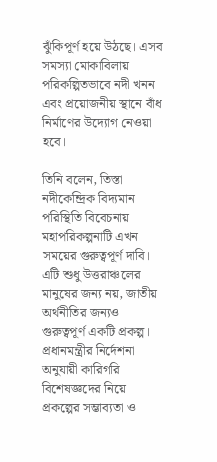ঝুঁকিপূর্ণ হয়ে উঠছে। এসব সমস্যা মোকাবিলায় পরিকল্পিতভাবে নদী খনন এবং প্রয়োজনীয় স্থানে বাঁধ নির্মাণের উদ্যোগ নেওয়া হবে।

তিনি বলেন, তিস্তা নদীকেন্দ্রিক বিদ্যমান পরিস্থিতি বিবেচনায় মহাপরিকল্পনাটি এখন সময়ের গুরুত্বপূর্ণ দাবি। এটি শুধু উত্তরাঞ্চলের মানুষের জন্য নয়, জাতীয় অর্থনীতির জন্যও গুরুত্বপূর্ণ একটি প্রকল্প। প্রধানমন্ত্রীর নির্দেশনা অনুযায়ী কারিগরি বিশেষজ্ঞদের নিয়ে প্রকল্পের সম্ভাব্যতা ও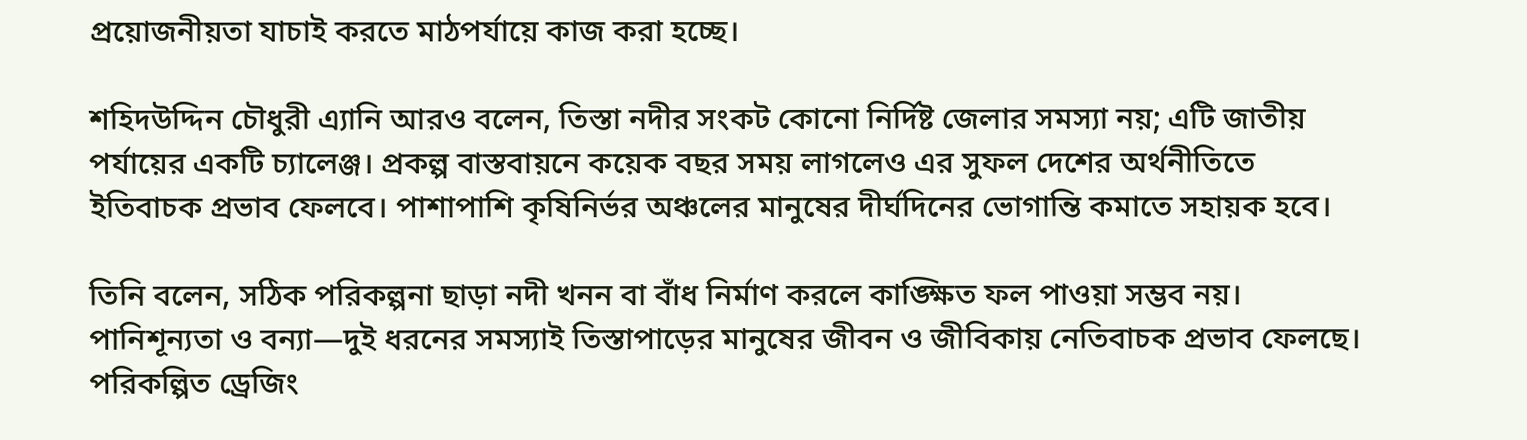প্রয়োজনীয়তা যাচাই করতে মাঠপর্যায়ে কাজ করা হচ্ছে।

শহিদউদ্দিন চৌধুরী এ্যানি আরও বলেন, তিস্তা নদীর সংকট কোনো নির্দিষ্ট জেলার সমস্যা নয়; এটি জাতীয় পর্যায়ের একটি চ্যালেঞ্জ। প্রকল্প বাস্তবায়নে কয়েক বছর সময় লাগলেও এর সুফল দেশের অর্থনীতিতে ইতিবাচক প্রভাব ফেলবে। পাশাপাশি কৃষিনির্ভর অঞ্চলের মানুষের দীর্ঘদিনের ভোগান্তি কমাতে সহায়ক হবে।

তিনি বলেন, সঠিক পরিকল্পনা ছাড়া নদী খনন বা বাঁধ নির্মাণ করলে কাঙ্ক্ষিত ফল পাওয়া সম্ভব নয়। পানিশূন্যতা ও বন্যা—দুই ধরনের সমস্যাই তিস্তাপাড়ের মানুষের জীবন ও জীবিকায় নেতিবাচক প্রভাব ফেলছে। পরিকল্পিত ড্রেজিং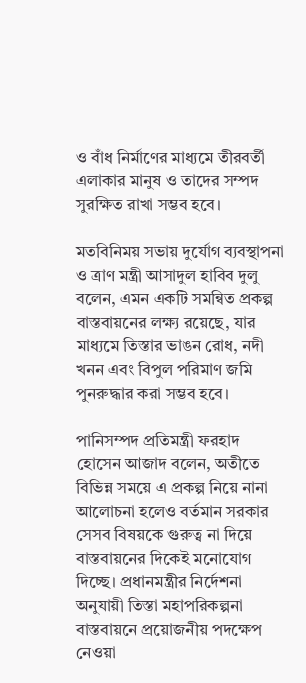ও বাঁধ নির্মাণের মাধ্যমে তীরবর্তী এলাকার মানুষ ও তাদের সম্পদ সুরক্ষিত রাখা সম্ভব হবে।

মতবিনিময় সভায় দুর্যোগ ব্যবস্থাপনা ও ত্রাণ মন্ত্রী আসাদুল হাবিব দুলু বলেন, এমন একটি সমন্বিত প্রকল্প বাস্তবায়নের লক্ষ্য রয়েছে, যার মাধ্যমে তিস্তার ভাঙন রোধ, নদী খনন এবং বিপুল পরিমাণ জমি পুনরুদ্ধার করা সম্ভব হবে।

পানিসম্পদ প্রতিমন্ত্রী ফরহাদ হোসেন আজাদ বলেন, অতীতে বিভিন্ন সময়ে এ প্রকল্প নিয়ে নানা আলোচনা হলেও বর্তমান সরকার সেসব বিষয়কে গুরুত্ব না দিয়ে বাস্তবায়নের দিকেই মনোযোগ দিচ্ছে। প্রধানমন্ত্রীর নির্দেশনা অনুযায়ী তিস্তা মহাপরিকল্পনা বাস্তবায়নে প্রয়োজনীয় পদক্ষেপ নেওয়া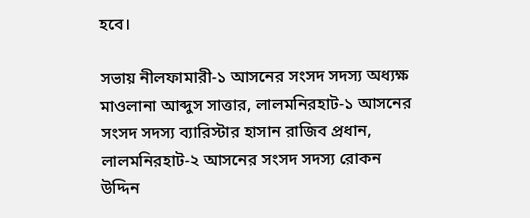হবে।

সভায় নীলফামারী-১ আসনের সংসদ সদস্য অধ্যক্ষ মাওলানা আব্দুস সাত্তার, লালমনিরহাট-১ আসনের সংসদ সদস্য ব্যারিস্টার হাসান রাজিব প্রধান, লালমনিরহাট-২ আসনের সংসদ সদস্য রোকন উদ্দিন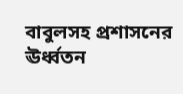বাবুলসহ প্রশাসনের ঊর্ধ্বতন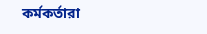কর্মকর্তারা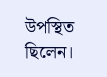উপস্থিত ছিলেন।